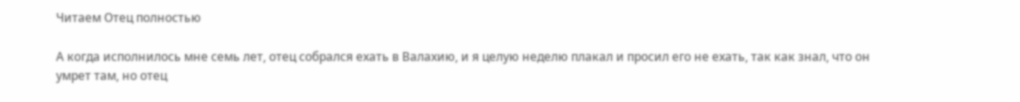Читаем Отец полностью

А когда исполнилось мне семь лет, отец собрался ехать в Валахию, и я целую неделю плакал и просил его не ехать, так как знал, что он умрет там, но отец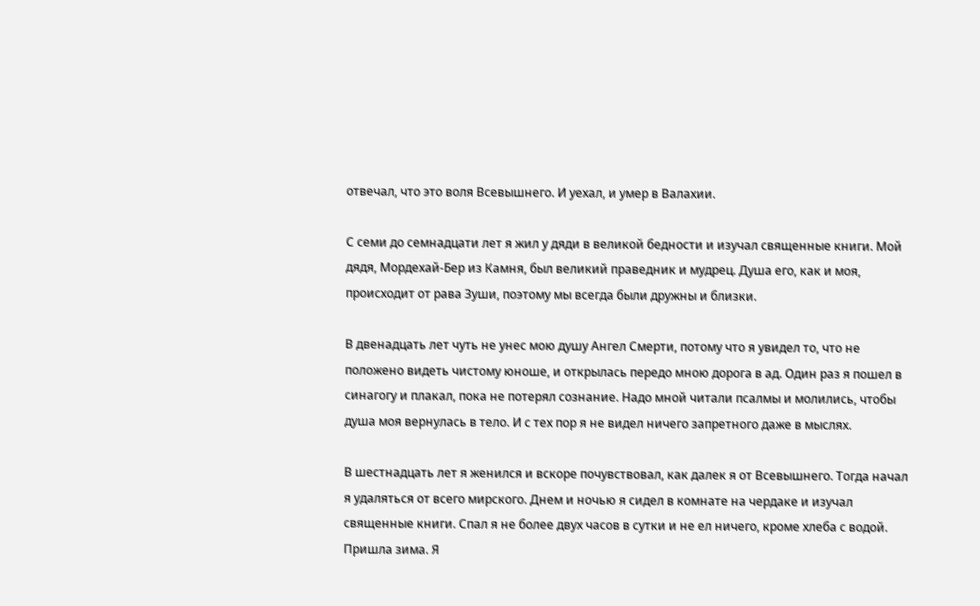отвечал, что это воля Всевышнего. И уехал, и умер в Валахии.

С семи до семнадцати лет я жил у дяди в великой бедности и изучал священные книги. Мой дядя, Мордехай-Бер из Камня, был великий праведник и мудрец. Душа его, как и моя, происходит от рава Зуши, поэтому мы всегда были дружны и близки.

В двенадцать лет чуть не унес мою душу Ангел Смерти, потому что я увидел то, что не положено видеть чистому юноше, и открылась передо мною дорога в ад. Один раз я пошел в синагогу и плакал, пока не потерял сознание. Надо мной читали псалмы и молились, чтобы душа моя вернулась в тело. И с тех пор я не видел ничего запретного даже в мыслях.

В шестнадцать лет я женился и вскоре почувствовал, как далек я от Всевышнего. Тогда начал я удаляться от всего мирского. Днем и ночью я сидел в комнате на чердаке и изучал священные книги. Спал я не более двух часов в сутки и не ел ничего, кроме хлеба с водой. Пришла зима. Я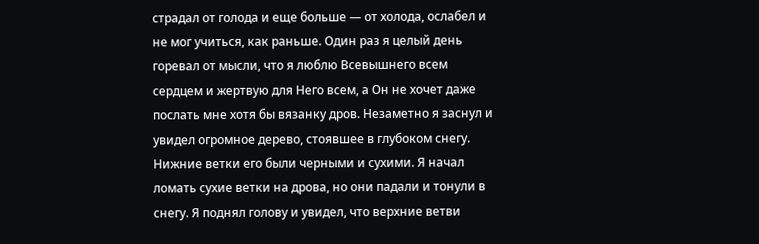страдал от голода и еще больше — от холода, ослабел и не мог учиться, как раньше. Один раз я целый день горевал от мысли, что я люблю Всевышнего всем сердцем и жертвую для Него всем, а Он не хочет даже послать мне хотя бы вязанку дров. Незаметно я заснул и увидел огромное дерево, стоявшее в глубоком снегу. Нижние ветки его были черными и сухими. Я начал ломать сухие ветки на дрова, но они падали и тонули в снегу. Я поднял голову и увидел, что верхние ветви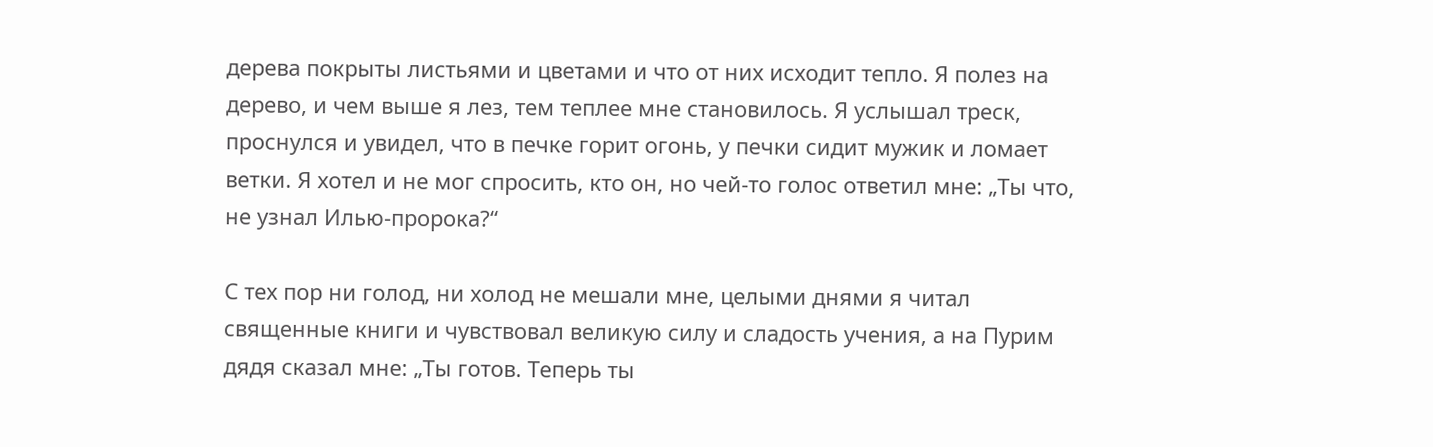дерева покрыты листьями и цветами и что от них исходит тепло. Я полез на дерево, и чем выше я лез, тем теплее мне становилось. Я услышал треск, проснулся и увидел, что в печке горит огонь, у печки сидит мужик и ломает ветки. Я хотел и не мог спросить, кто он, но чей-то голос ответил мне: „Ты что, не узнал Илью-пророка?“

С тех пор ни голод, ни холод не мешали мне, целыми днями я читал священные книги и чувствовал великую силу и сладость учения, а на Пурим дядя сказал мне: „Ты готов. Теперь ты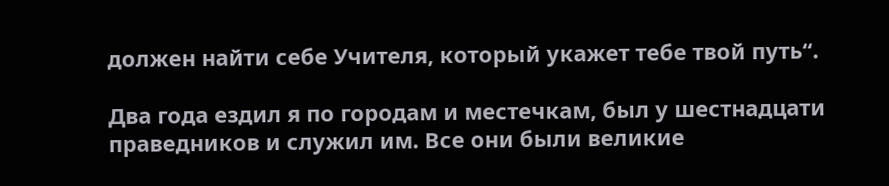должен найти себе Учителя, который укажет тебе твой путь“.

Два года ездил я по городам и местечкам, был у шестнадцати праведников и служил им. Все они были великие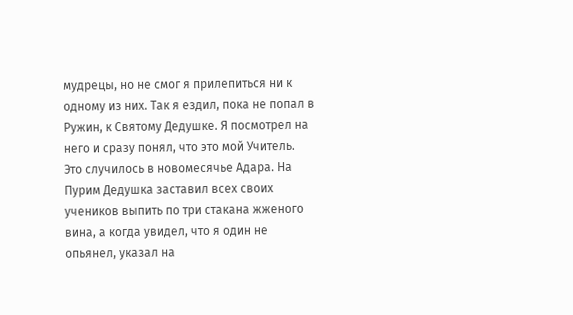мудрецы, но не смог я прилепиться ни к одному из них. Так я ездил, пока не попал в Ружин, к Святому Дедушке. Я посмотрел на него и сразу понял, что это мой Учитель. Это случилось в новомесячье Адара. На Пурим Дедушка заставил всех своих учеников выпить по три стакана жженого вина, а когда увидел, что я один не опьянел, указал на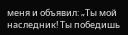меня и объявил: „Ты мой наследник! Ты победишь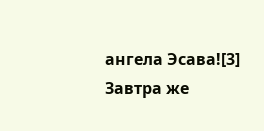ангела Эсава![3] Завтра же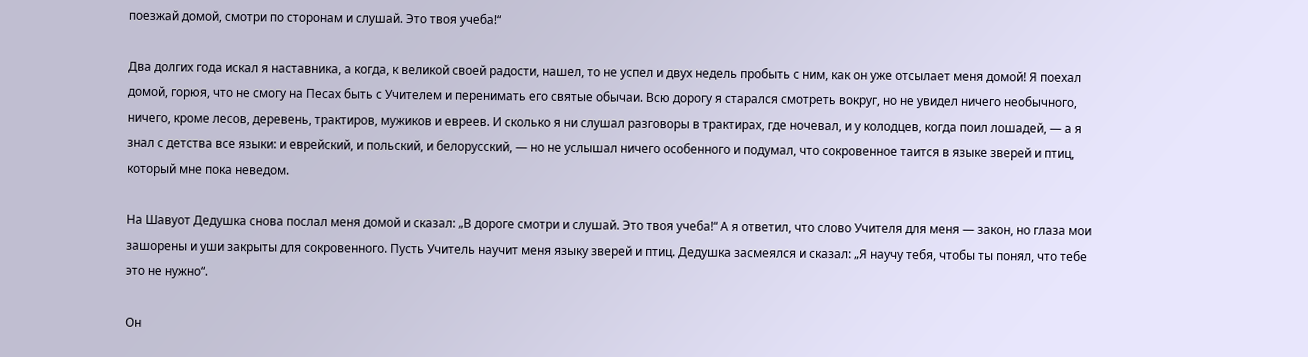поезжай домой, смотри по сторонам и слушай. Это твоя учеба!“

Два долгих года искал я наставника, а когда, к великой своей радости, нашел, то не успел и двух недель пробыть с ним, как он уже отсылает меня домой! Я поехал домой, горюя, что не смогу на Песах быть с Учителем и перенимать его святые обычаи. Всю дорогу я старался смотреть вокруг, но не увидел ничего необычного, ничего, кроме лесов, деревень, трактиров, мужиков и евреев. И сколько я ни слушал разговоры в трактирах, где ночевал, и у колодцев, когда поил лошадей, — а я знал с детства все языки: и еврейский, и польский, и белорусский, — но не услышал ничего особенного и подумал, что сокровенное таится в языке зверей и птиц, который мне пока неведом.

На Шавуот Дедушка снова послал меня домой и сказал: „В дороге смотри и слушай. Это твоя учеба!“ А я ответил, что слово Учителя для меня — закон, но глаза мои зашорены и уши закрыты для сокровенного. Пусть Учитель научит меня языку зверей и птиц. Дедушка засмеялся и сказал: „Я научу тебя, чтобы ты понял, что тебе это не нужно“.

Он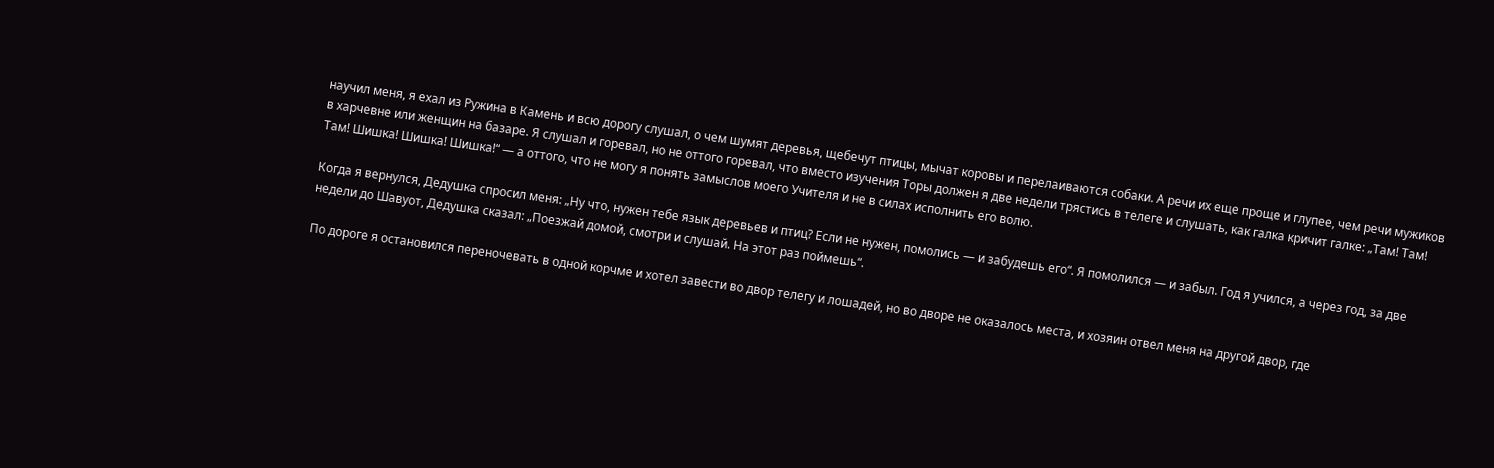научил меня, я ехал из Ружина в Камень и всю дорогу слушал, о чем шумят деревья, щебечут птицы, мычат коровы и перелаиваются собаки. А речи их еще проще и глупее, чем речи мужиков в харчевне или женщин на базаре. Я слушал и горевал, но не оттого горевал, что вместо изучения Торы должен я две недели трястись в телеге и слушать, как галка кричит галке: „Там! Там! Там! Шишка! Шишка! Шишка!“ — а оттого, что не могу я понять замыслов моего Учителя и не в силах исполнить его волю.

Когда я вернулся, Дедушка спросил меня: „Ну что, нужен тебе язык деревьев и птиц? Если не нужен, помолись — и забудешь его“. Я помолился — и забыл. Год я учился, а через год, за две недели до Шавуот, Дедушка сказал: „Поезжай домой, смотри и слушай. На этот раз поймешь“.

По дороге я остановился переночевать в одной корчме и хотел завести во двор телегу и лошадей, но во дворе не оказалось места, и хозяин отвел меня на другой двор, где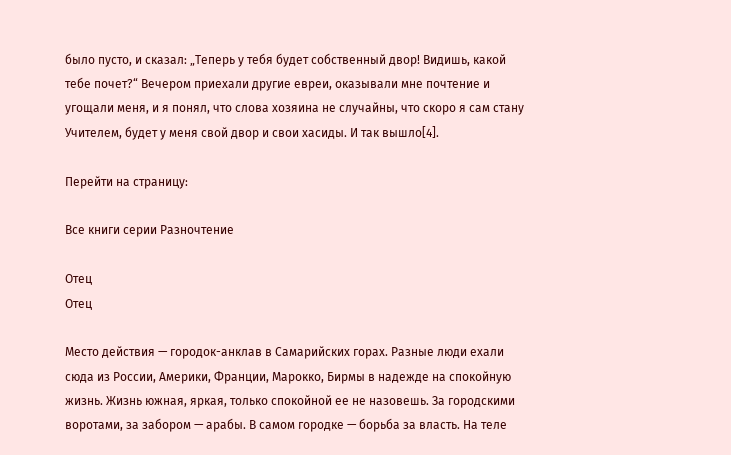было пусто, и сказал: „Теперь у тебя будет собственный двор! Видишь, какой тебе почет?“ Вечером приехали другие евреи, оказывали мне почтение и угощали меня, и я понял, что слова хозяина не случайны, что скоро я сам стану Учителем, будет у меня свой двор и свои хасиды. И так вышло[4].

Перейти на страницу:

Все книги серии Разночтение

Отец
Отец

Место действия — городок-анклав в Самарийских горах. Разные люди ехали сюда из России, Америки, Франции, Марокко, Бирмы в надежде на спокойную жизнь. Жизнь южная, яркая, только спокойной ее не назовешь. За городскими воротами, за забором — арабы. В самом городке — борьба за власть. На теле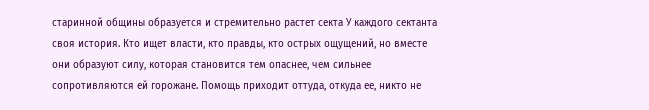старинной общины образуется и стремительно растет секта У каждого сектанта своя история. Кто ищет власти, кто правды, кто острых ощущений, но вместе они образуют силу, которая становится тем опаснее, чем сильнее сопротивляются ей горожане. Помощь приходит оттуда, откуда ее, никто не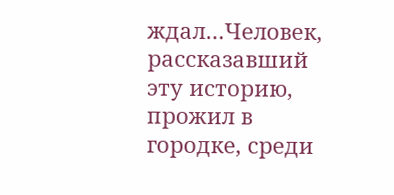ждал…Человек, рассказавший эту историю, прожил в городке, среди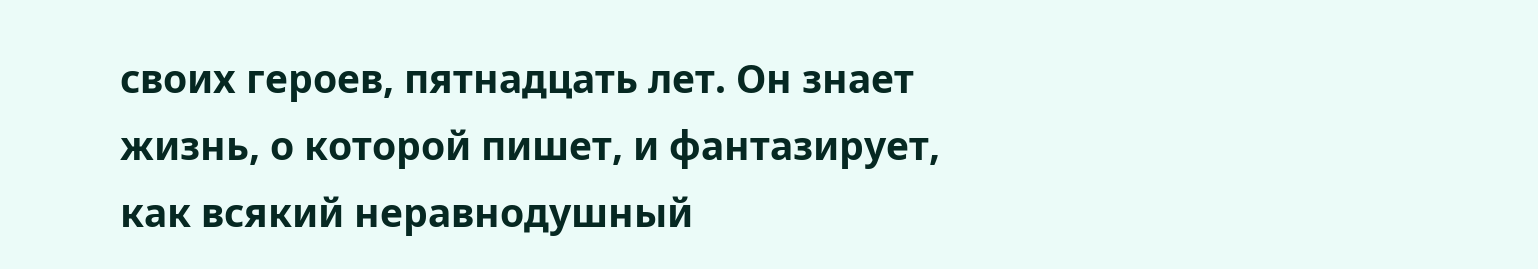своих героев, пятнадцать лет. Он знает жизнь, о которой пишет, и фантазирует, как всякий неравнодушный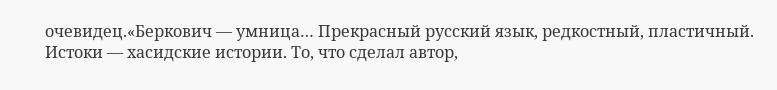очевидец.«Беркович — умница… Прекрасный русский язык, редкостный, пластичный. Истоки — хасидские истории. То, что сделал автор,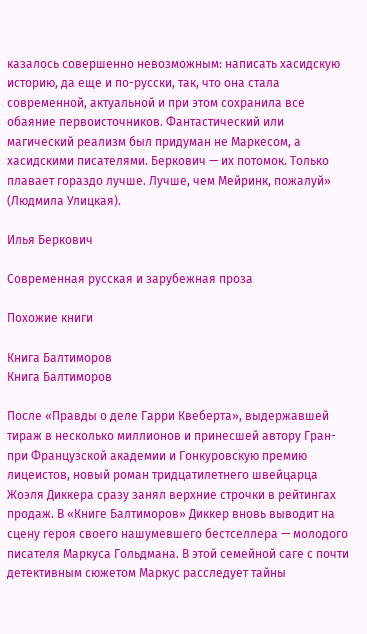казалось совершенно невозможным: написать хасидскую историю, да еще и по-русски, так, что она стала современной, актуальной и при этом сохранила все обаяние первоисточников. Фантастический или магический реализм был придуман не Маркесом, а хасидскими писателями. Беркович — их потомок. Только плавает гораздо лучше. Лучше, чем Мейринк, пожалуй» (Людмила Улицкая).

Илья Беркович

Современная русская и зарубежная проза

Похожие книги

Книга Балтиморов
Книга Балтиморов

После «Правды о деле Гарри Квеберта», выдержавшей тираж в несколько миллионов и принесшей автору Гран-при Французской академии и Гонкуровскую премию лицеистов, новый роман тридцатилетнего швейцарца Жоэля Диккера сразу занял верхние строчки в рейтингах продаж. В «Книге Балтиморов» Диккер вновь выводит на сцену героя своего нашумевшего бестселлера — молодого писателя Маркуса Гольдмана. В этой семейной саге с почти детективным сюжетом Маркус расследует тайны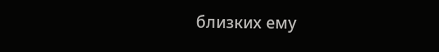близких ему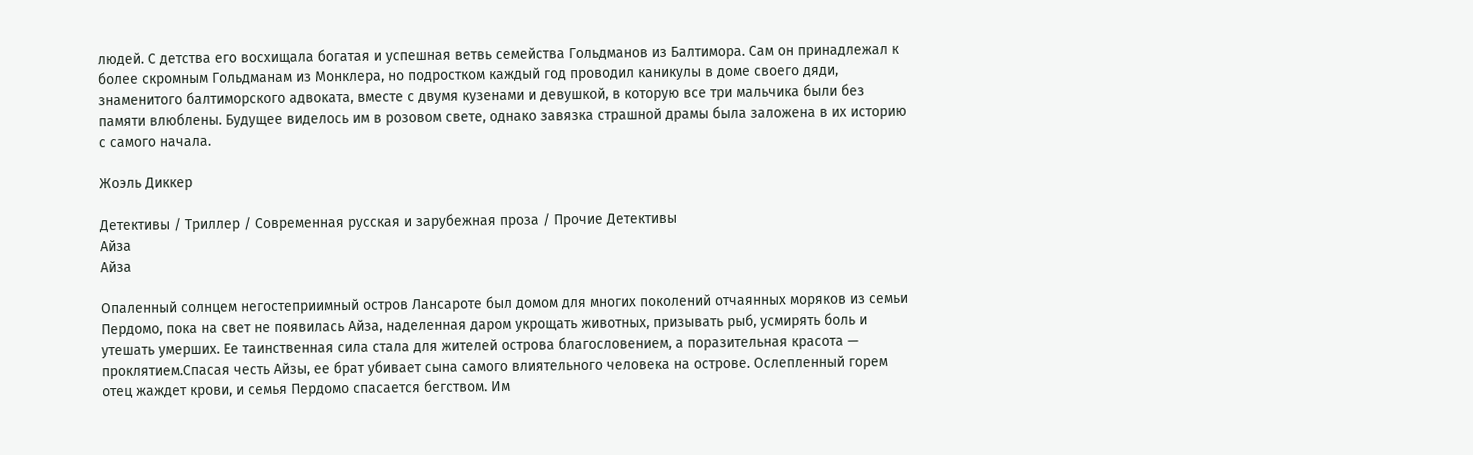людей. С детства его восхищала богатая и успешная ветвь семейства Гольдманов из Балтимора. Сам он принадлежал к более скромным Гольдманам из Монклера, но подростком каждый год проводил каникулы в доме своего дяди, знаменитого балтиморского адвоката, вместе с двумя кузенами и девушкой, в которую все три мальчика были без памяти влюблены. Будущее виделось им в розовом свете, однако завязка страшной драмы была заложена в их историю с самого начала.

Жоэль Диккер

Детективы / Триллер / Современная русская и зарубежная проза / Прочие Детективы
Айза
Айза

Опаленный солнцем негостеприимный остров Лансароте был домом для многих поколений отчаянных моряков из семьи Пердомо, пока на свет не появилась Айза, наделенная даром укрощать животных, призывать рыб, усмирять боль и утешать умерших. Ее таинственная сила стала для жителей острова благословением, а поразительная красота — проклятием.Спасая честь Айзы, ее брат убивает сына самого влиятельного человека на острове. Ослепленный горем отец жаждет крови, и семья Пердомо спасается бегством. Им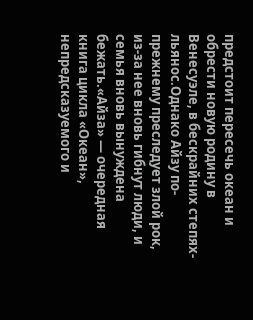предстоит пересечь океан и обрести новую родину в Венесуэле, в бескрайних степях-льянос.Однако Айзу по-прежнему преследует злой рок, из-за нее вновь гибнут люди, и семья вновь вынуждена бежать.«Айза» — очередная книга цикла «Океан», непредсказуемого и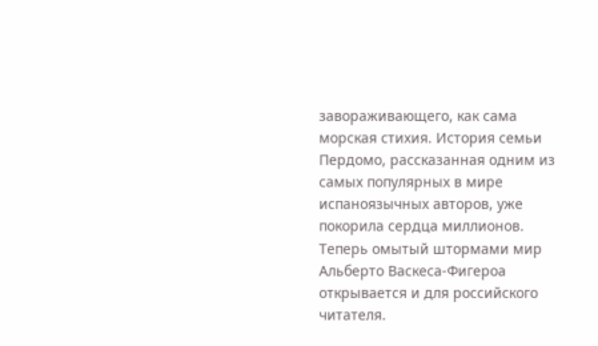завораживающего, как сама морская стихия. История семьи Пердомо, рассказанная одним из самых популярных в мире испаноязычных авторов, уже покорила сердца миллионов. Теперь омытый штормами мир Альберто Васкеса-Фигероа открывается и для российского читателя.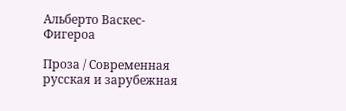Альберто Васкес-Фигероа

Проза / Современная русская и зарубежная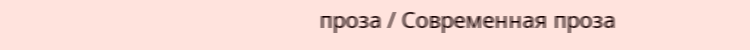проза / Современная проза